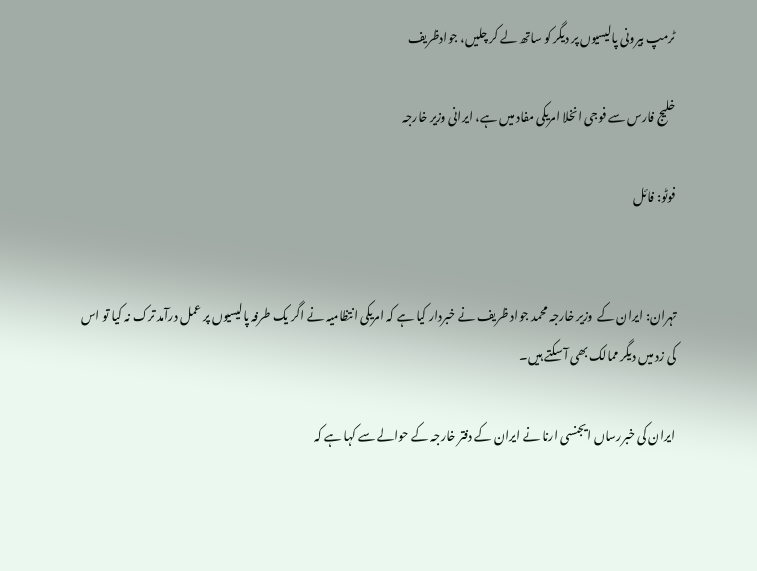ٹرمپ بیرونی پالیسیوں پر دیگر کو ساتھ لے کر چلیں، جوادظریف

خلیج فارس سے فوجی انخلا امریکی مفاد میں ہے، ایرانی وزیر خارجہ

فوٹو: فائل


تہران: ایران کے  وزیر خارجہ محمد جواد ظریف نے خبردار کیا ہے کہ امریکی انتظامیہ نے اگر یک طرفہ پالیسیوں پر عمل درآمد ترک نہ کیا تو اس کی زد میں دیگر ممالک بھی آ سکتے ہیں۔

ایران کی خبررساں ایجنسی ارنا نے ایران کے دفتر خارجہ کے حوالے سے کہا ہے کہ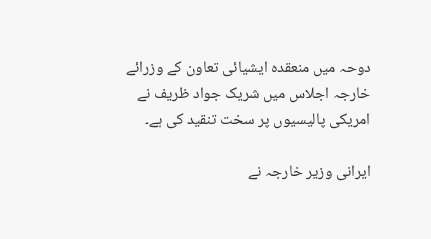دوحہ میں منعقدہ ایشیائی تعاون کے وزرائے خارجہ اجلاس میں شریک جواد ظریف نے امریکی پالیسیوں پر سخت تنقید کی ہے۔

ایرانی وزیر خارجہ نے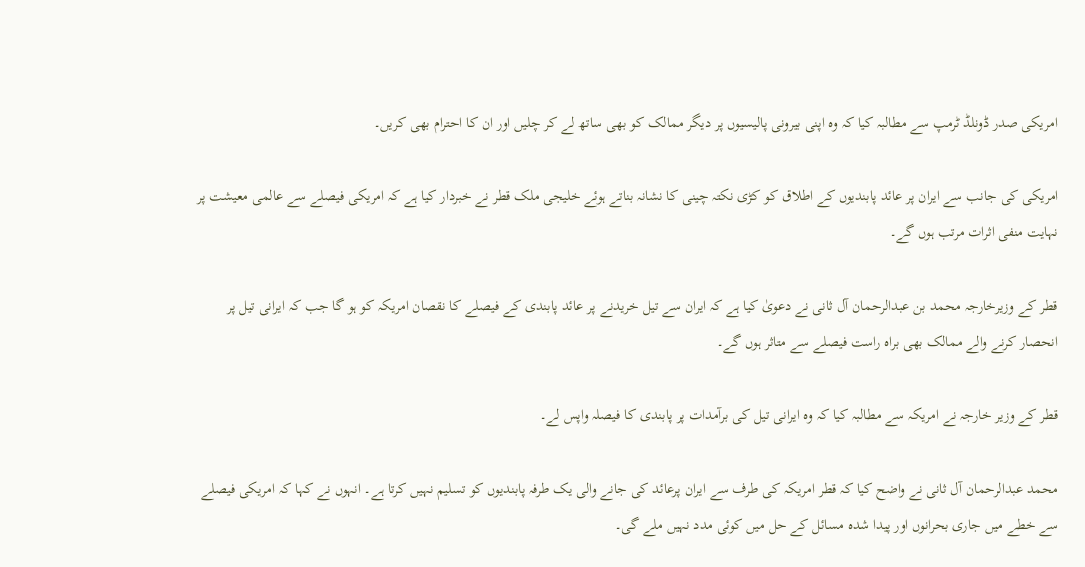امریکی صدر ڈونلڈ ٹرمپ سے مطالبہ کیا کہ وہ اپنی بیرونی پالیسیوں پر دیگر ممالک کو بھی ساتھ لے کر چلیں اور ان کا احترام بھی کریں۔

امریکی کی جانب سے ایران پر عائد پابندیوں کے اطلاق کو کڑی نکتہ چینی کا نشانہ بناتے ہوئے خلیجی ملک قطر نے خبردار کیا ہے کہ امریکی فیصلے سے عالمی معیشت پر نہایت منفی اثرات مرتب ہوں گے۔

قطر کے وزیرخارجہ محمد بن عبدالرحمان آل ثانی نے دعویٰ کیا ہے کہ ایران سے تیل خریدنے پر عائد پابندی کے فیصلے کا نقصان امریکہ کو ہو گا جب کہ ایرانی تیل پر انحصار کرنے والے ممالک بھی براہ راست فیصلے سے متاثر ہوں گے۔

قطر کے وزیر خارجہ نے امریکہ سے مطالبہ کیا کہ وہ ایرانی تیل کی برآمدات پر پابندی کا فیصلہ واپس لے۔

محمد عبدالرحمان آل ثانی نے واضح کیا کہ قطر امریکہ کی طرف سے ایران پرعائد کی جانے والی یک طرفہ پابندیوں کو تسلیم نہیں کرتا ہے۔ انہوں نے کہا کہ امریکی فیصلے سے خطے میں جاری بحرانوں اور پیدا شدہ مسائل کے حل میں کوئی مدد نہیں ملے گی۔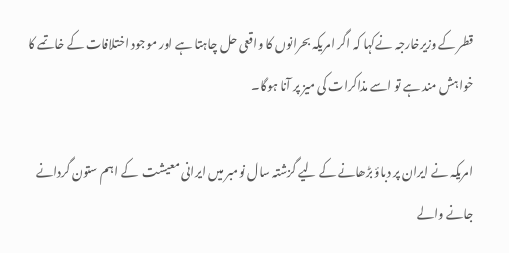قطر کے وزیرخارجہ نےکہا کہ اگر امریکہ بحرانوں کا واقعی حل چاہتا ہے اور موجود اختلافات کے خاتمے کا خواہش مند ہے تو اسے مذاکرات کی میز پر آنا ہوگا۔

امریکہ نے ایران پر دباؤ بڑھانے کے لیے گزشتہ سال نومبر میں ایرانی معیشت  کے اہم ستون گردانے جانے والے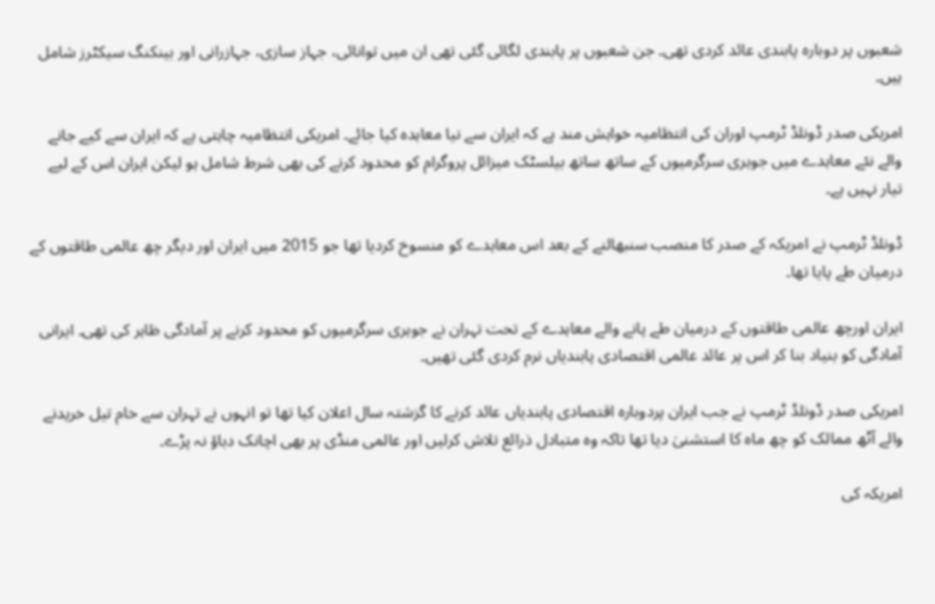شعبوں پر دوبارہ پابندی عائد کردی تھی۔ جن شعبوں پر پابندی لگائی گئی تھی ان میں توانائی، جہاز سازی، جہازرانی اور بینکنگ سیکٹرز شامل ہیں۔

امریکی صدر ڈونلڈ ٹرمپ اوران کی انتظامیہ خواہش مند ہے کہ ایران سے نیا معاہدہ کیا جائے۔ امریکی انتظامیہ چاہتی ہے کہ ایران سے کیے جانے والے نئے معاہدے میں جوہری سرگرمیوں کے ساتھ ساتھ بیلسٹک میزائل پروگرام کو محدود کرنے کی بھی شرط شامل ہو لیکن ایران اس کے لیے تیار نہیں ہے۔

ڈونلڈ ٹرمپ نے امریکہ کے صدر کا منصب سنبھالنے کے بعد اس معاہدے کو منسوخ کردیا تھا جو 2015 میں ایران اور دیگر چھ عالمی طاقتوں کے درمیان طے پایا تھا۔

ایران اورچھ عالمی طاقتوں کے درمیان طے پانے والے معاہدے کے تحت تہران نے جوہری سرگرمیوں کو محدود کرنے پر آمادگی ظاہر کی تھی۔ ایرانی آمادگی کو بنیاد بنا کر اس پر عائد عالمی اقتصادی پابندیاں نرم کردی گئی تھیں۔

امریکی صدر ڈونلڈ ٹرمپ نے جب ایران پردوبارہ اقتصادی پابندیاں عائد کرنے کا گزشتہ سال اعلان کیا تھا تو انہوں نے تہران سے خام تیل خریدنے والے آٹھ ممالک کو چھ ماہ کا استشنیٰ دیا تھا تاکہ وہ متبادل ذرائع تلاش کرلیں اور عالمی منڈی پر بھی اچانک دباؤ نہ پڑے۔

امریکہ کی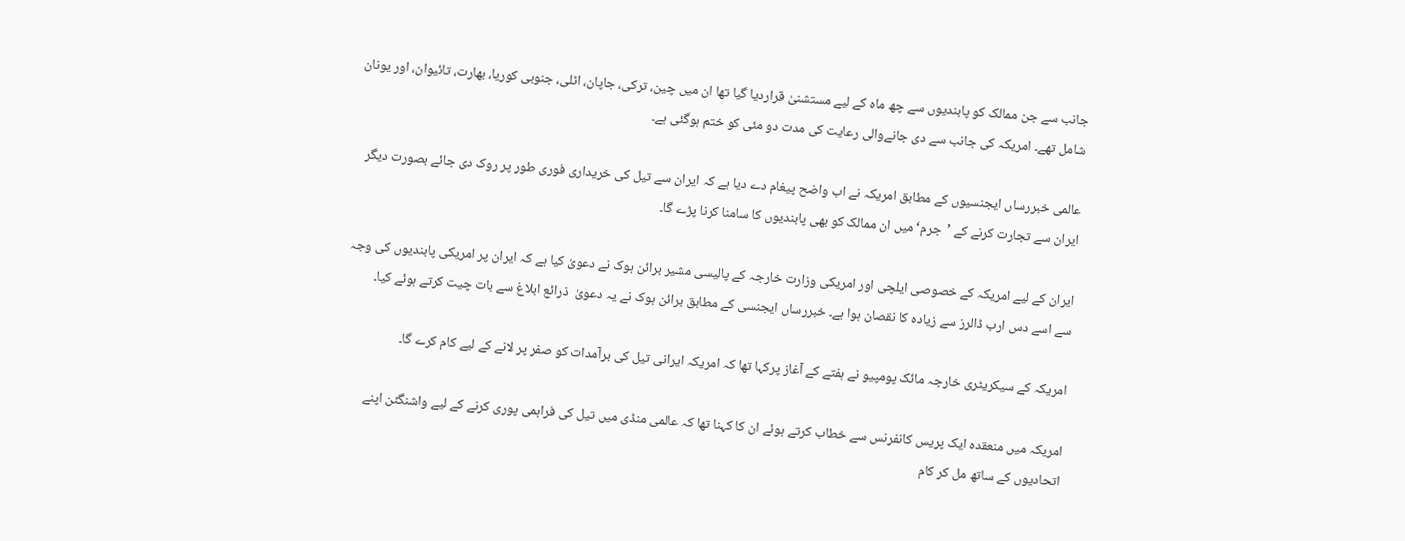جانب سے جن ممالک کو پابندیوں سے چھ ماہ کے لیے مستشنیٰ قراردیا گیا تھا ان میں چین، ترکی، جاپان، اٹلی، جنوبی کوریا، بھارت، تائیوان، اور یونان شامل تھے۔ امریکہ کی جانب سے دی جانےوالی رعایت کی مدت دو مئی کو ختم ہوگئی ہے۔

عالمی خبررساں ایجنسیوں کے مطابق امریکہ نے اب واضح پیغام دے دیا ہے کہ ایران سے تیل کی خریداری فوری طور پر روک دی جائے بصورت دیگر ایران سے تجارت کرنے کے ’جرم‘ میں ان ممالک کو بھی پابندیوں کا سامنا کرنا پڑے گا۔

ایران کے لیے امریکہ کے خصوصی ایلچی اور امریکی وزارت خارجہ کے پالیسی مشیر برائن ہوک نے دعویٰ کیا ہے کہ ایران پر امریکی پابندیوں کی وجہ سے اسے دس ارب ڈالرز سے زیادہ کا نقصان ہوا ہے۔ خبررساں ایجنسی کے مطابق برائن ہوک نے یہ دعویٰ  ذرائع ابلاغ سے بات چیت کرتے ہوئے کیا۔

امریکہ کے سیکریٹری خارجہ مائک پومپیو نے ہفتے کے آغاز پرکہا تھا کہ امریکہ ایرانی تیل کی برآمدات کو صفر پر لانے کے لیے کام کرے گا۔

امریکہ میں منعقدہ ایک پریس کانفرنس سے خطاب کرتے ہوئے ان کا کہنا تھا کہ عالمی منڈی میں تیل کی فراہمی پوری کرنے کے لیے واشنگٹن اپنے اتحادیوں کے ساتھ مل کر کام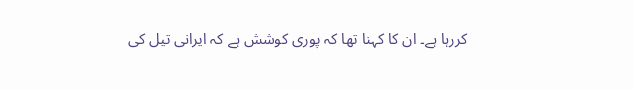کررہا ہے۔ ان کا کہنا تھا کہ پوری کوشش ہے کہ ایرانی تیل کی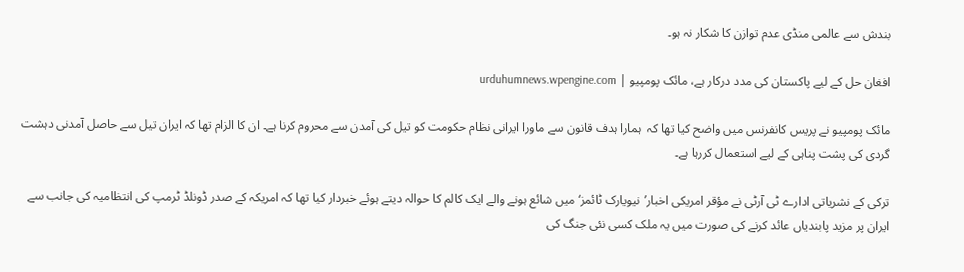بندش سے عالمی منڈی عدم توازن کا شکار نہ ہو۔

افغان حل کے لیے پاکستان کی مدد درکار ہے، مائک پومپیو | urduhumnews.wpengine.com

مائک پومپیو نے پریس کانفرنس میں واضح کیا تھا کہ  ہمارا ہدف قانون سے ماورا ایرانی نظام حکومت کو تیل کی آمدن سے محروم کرنا ہے۔ ان کا الزام تھا کہ ایران تیل سے حاصل آمدنی دہشت گردی کی پشت پناہی کے لیے استعمال کررہا ہے۔

ترکی کے نشریاتی ادارے ٹی آرٹی نے مؤقر امریکی اخبار’نیویارک ٹائمز‘ میں شائع ہونے والے ایک کالم کا حوالہ دیتے ہوئے خبردار کیا تھا کہ امریکہ کے صدر ڈونلڈ ٹرمپ کی انتظامیہ کی جانب سے ایران پر مزید پابندیاں عائد کرنے کی صورت میں یہ ملک کسی نئی جنگ کی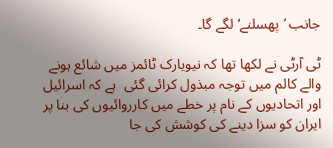جانب ’پھسلنے‘ لگے گا۔

ٹی آرٹی نے لکھا تھا کہ نیویارک ٹائمز میں شائع ہونے والے کالم میں توجہ مبذول کرائی گئی  ہے کہ اسرائیل اور اتحادیوں کے نام پر خطے میں کارروائیوں کی بنا پر ایران کو سزا دینے کی کوشش کی جا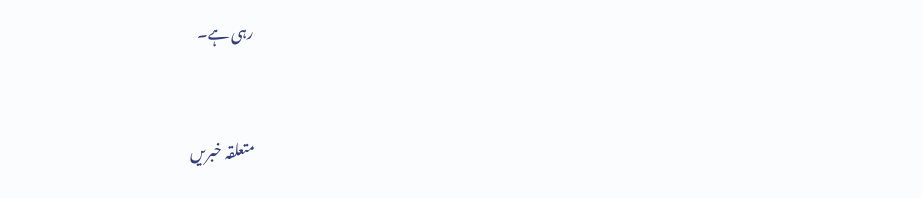رہی ہے۔


متعلقہ خبریں